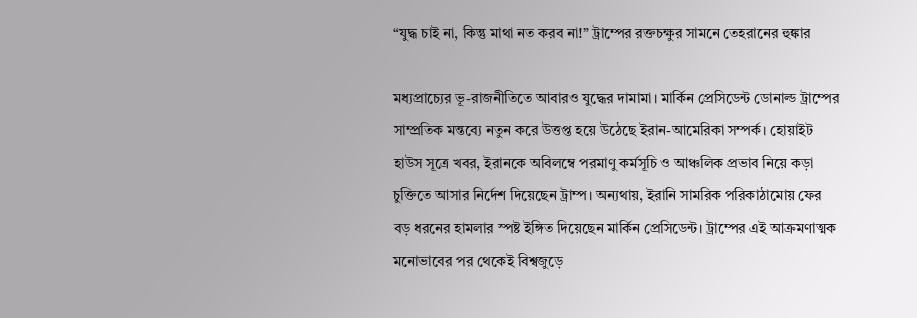“যুদ্ধ চাই না, কিন্তু মাথা নত করব না!” ট্রাম্পের রক্তচক্ষুর সামনে তেহরানের হুঙ্কার

মধ্যপ্রাচ্যের ভূ-রাজনীতিতে আবারও যুদ্ধের দামামা। মার্কিন প্রেসিডেন্ট ডোনাল্ড ট্রাম্পের সাম্প্রতিক মন্তব্যে নতুন করে উত্তপ্ত হয়ে উঠেছে ইরান-আমেরিকা সম্পর্ক। হোয়াইট হাউস সূত্রে খবর, ইরানকে অবিলম্বে পরমাণু কর্মসূচি ও আঞ্চলিক প্রভাব নিয়ে কড়া চুক্তিতে আসার নির্দেশ দিয়েছেন ট্রাম্প। অন্যথায়, ইরানি সামরিক পরিকাঠামোয় ফের বড় ধরনের হামলার স্পষ্ট ইঙ্গিত দিয়েছেন মার্কিন প্রেসিডেন্ট। ট্রাম্পের এই আক্রমণাত্মক মনোভাবের পর থেকেই বিশ্বজুড়ে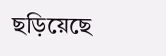ছড়িয়েছে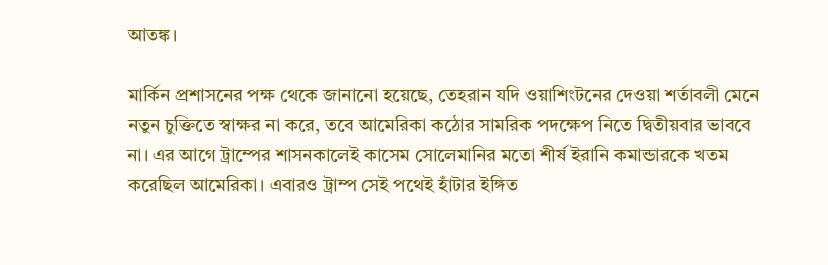আতঙ্ক।

মার্কিন প্রশাসনের পক্ষ থেকে জানানো হয়েছে, তেহরান যদি ওয়াশিংটনের দেওয়া শর্তাবলী মেনে নতুন চুক্তিতে স্বাক্ষর না করে, তবে আমেরিকা কঠোর সামরিক পদক্ষেপ নিতে দ্বিতীয়বার ভাববে না। এর আগে ট্রাম্পের শাসনকালেই কাসেম সোলেমানির মতো শীর্ষ ইরানি কমান্ডারকে খতম করেছিল আমেরিকা। এবারও ট্রাম্প সেই পথেই হাঁটার ইঙ্গিত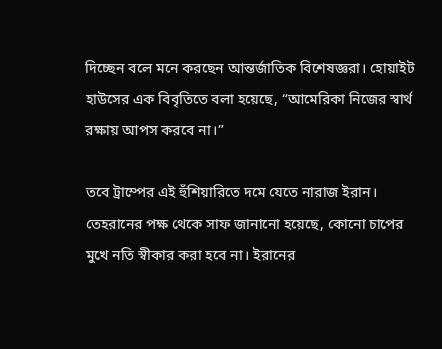দিচ্ছেন বলে মনে করছেন আন্তর্জাতিক বিশেষজ্ঞরা। হোয়াইট হাউসের এক বিবৃতিতে বলা হয়েছে, “আমেরিকা নিজের স্বার্থ রক্ষায় আপস করবে না।”

তবে ট্রাম্পের এই হুঁশিয়ারিতে দমে যেতে নারাজ ইরান। তেহরানের পক্ষ থেকে সাফ জানানো হয়েছে, কোনো চাপের মুখে নতি স্বীকার করা হবে না। ইরানের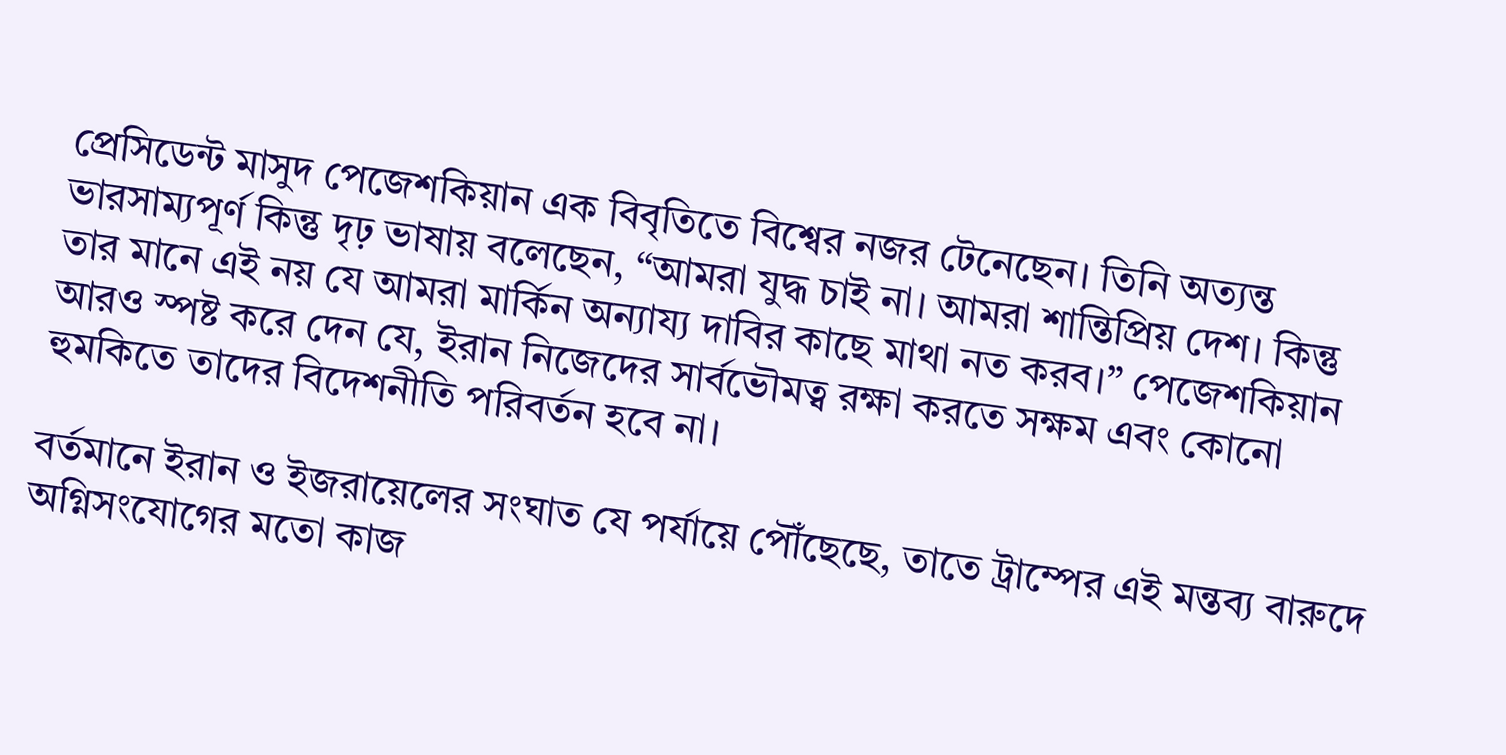প্রেসিডেন্ট মাসুদ পেজেশকিয়ান এক বিবৃতিতে বিশ্বের নজর টেনেছেন। তিনি অত্যন্ত ভারসাম্যপূর্ণ কিন্তু দৃঢ় ভাষায় বলেছেন, “আমরা যুদ্ধ চাই না। আমরা শান্তিপ্রিয় দেশ। কিন্তু তার মানে এই নয় যে আমরা মার্কিন অন্যায্য দাবির কাছে মাথা নত করব।” পেজেশকিয়ান আরও স্পষ্ট করে দেন যে, ইরান নিজেদের সার্বভৌমত্ব রক্ষা করতে সক্ষম এবং কোনো হুমকিতে তাদের বিদেশনীতি পরিবর্তন হবে না।

বর্তমানে ইরান ও ইজরায়েলের সংঘাত যে পর্যায়ে পৌঁছেছে, তাতে ট্রাম্পের এই মন্তব্য বারুদে অগ্নিসংযোগের মতো কাজ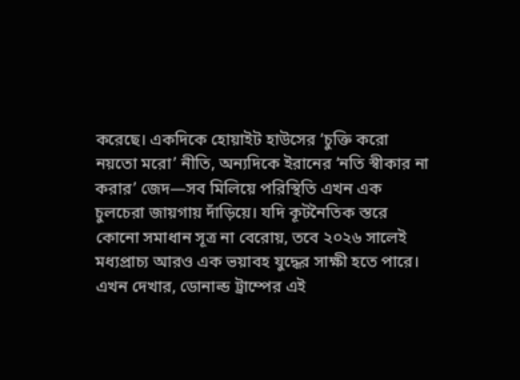করেছে। একদিকে হোয়াইট হাউসের ‘চুক্তি করো নয়তো মরো’ নীতি, অন্যদিকে ইরানের ‘নতি স্বীকার না করার’ জেদ—সব মিলিয়ে পরিস্থিতি এখন এক চুলচেরা জায়গায় দাঁড়িয়ে। যদি কূটনৈতিক স্তরে কোনো সমাধান সূত্র না বেরোয়, তবে ২০২৬ সালেই মধ্যপ্রাচ্য আরও এক ভয়াবহ যুদ্ধের সাক্ষী হতে পারে। এখন দেখার, ডোনাল্ড ট্রাম্পের এই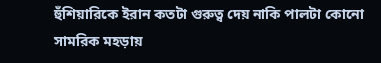হুঁশিয়ারিকে ইরান কতটা গুরুত্ব দেয় নাকি পালটা কোনো সামরিক মহড়ায়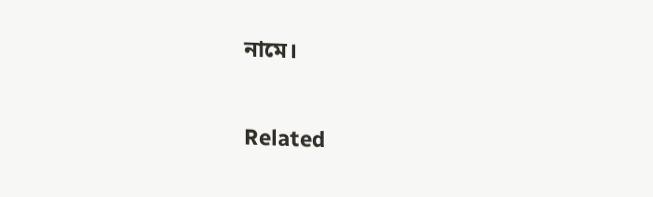নামে।

Related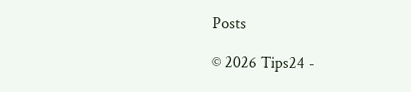Posts

© 2026 Tips24 -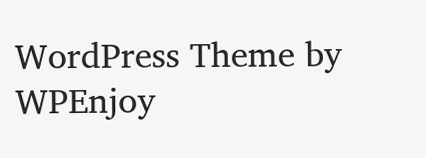WordPress Theme by WPEnjoy